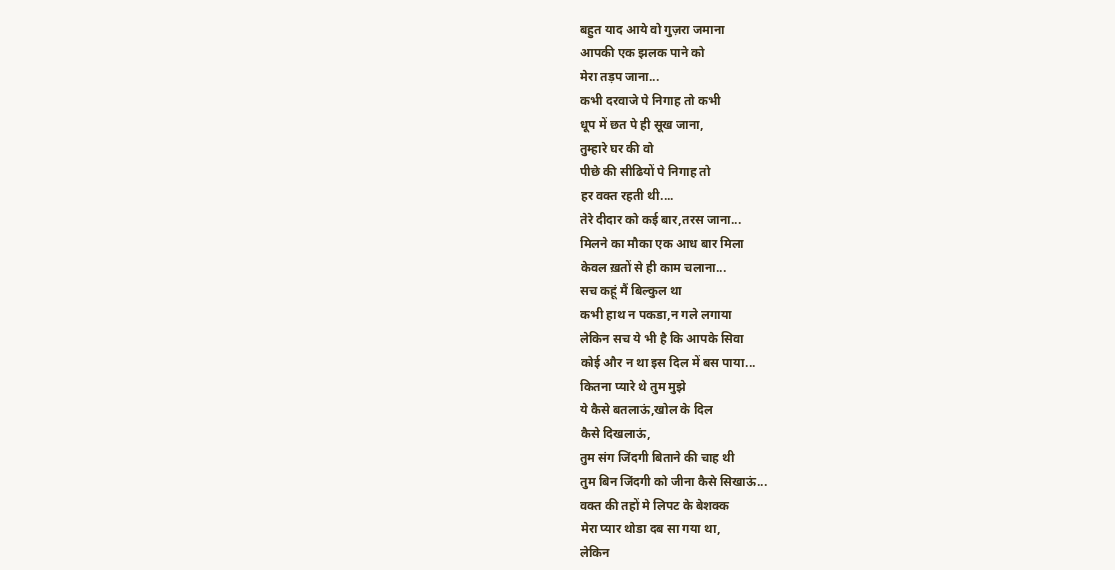बहुत याद आये वो गुज़रा जमाना
आपकी एक झलक पाने को
मेरा तड़प जाना...
कभी दरवाजे पे निगाह तो कभी
धूप में छत पे ही सूख जाना,
तुम्हारे घर की वो
पीछे की सीढियों पे निगाह तो
हर वक्त रहती थी....
तेरे दीदार को कई बार,तरस जाना...
मिलने का मौका एक आध बार मिला
केवल ख़तों से ही काम चलाना...
सच कहूं मैं बिल्कुल था
कभी हाथ न पकडा,न गले लगाया
लेकिन सच ये भी है कि आपके सिवा
कोई और न था इस दिल में बस पाया...
कितना प्यारे थे तुम मुझे
ये कैसे बतलाऊं,खोल के दिल
कैसे दिखलाऊं,
तुम संग जिंदगी बिताने की चाह थी
तुम बिन जिंदगी को जीना कैसे सिखाऊं...
वक्त की तहों मे लिपट के बेशक्क
मेरा प्यार थोडा दब सा गया था,
लेकिन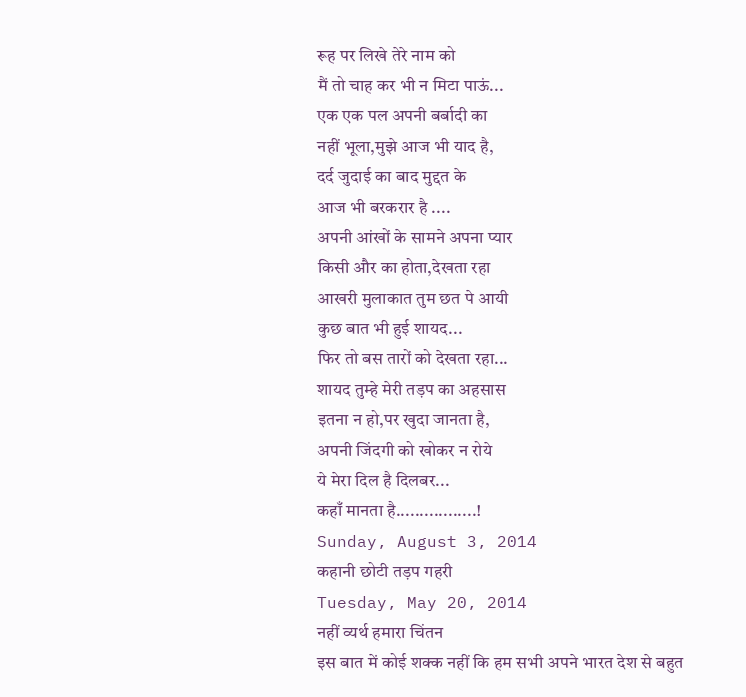रूह पर लिखे तेरे नाम को
मैं तो चाह कर भी न मिटा पाऊं...
एक एक पल अपनी बर्बादी का
नहीं भूला,मुझे आज भी याद है,
दर्द जुदाई का बाद मुद्दत के
आज भी बरकरार है ....
अपनी आंखों के सामने अपना प्यार
किसी और का होता,देखता रहा
आखरी मुलाकात तुम छत पे आयी
कुछ बात भी हुई शायद...
फिर तो बस तारों को देखता रहा...
शायद तुम्हे मेरी तड़प का अहसास
इतना न हो,पर खुदा जानता है,
अपनी जिंदगी को खोकर न रोये
ये मेरा दिल है दिलबर...
कहाँ मानता है.................!
Sunday, August 3, 2014
कहानी छोटी तड़प गहरी
Tuesday, May 20, 2014
नहीं व्यर्थ हमारा चिंतन
इस बात में कोई शक्क नहीं कि हम सभी अपने भारत देश से बहुत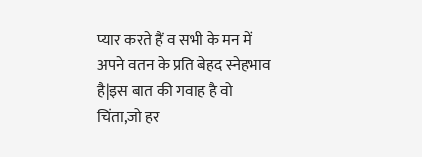प्यार करते हैं व सभी के मन में अपने वतन के प्रति बेहद स्नेहभाव है|इस बात की गवाह है वो चिंता,जो हर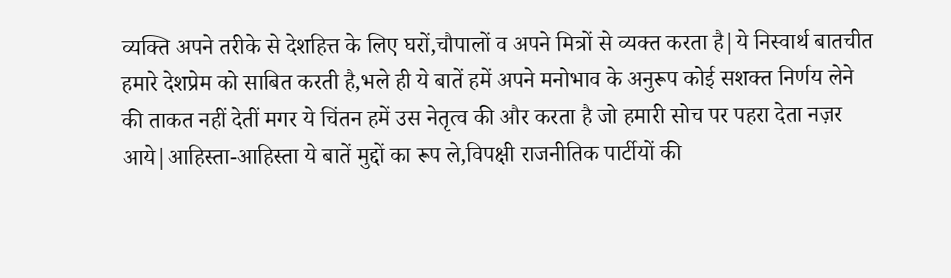व्यक्ति अपने तरीके से देशहित्त के लिए घरों,चौपालों व अपने मित्रों से व्यक्त करता है|ये निस्वार्थ बातचीत हमारे देशप्रेम को साबित करती है,भले ही ये बातें हमें अपने मनोभाव के अनुरूप कोई सशक्त निर्णय लेने की ताकत नहीं देतीं मगर ये चिंतन हमें उस नेतृत्व की और करता है जो हमारी सोच पर पहरा देता नज़र आये|आहिस्ता-आहिस्ता ये बातें मुद्दों का रूप ले,विपक्षी राजनीतिक पार्टीयों की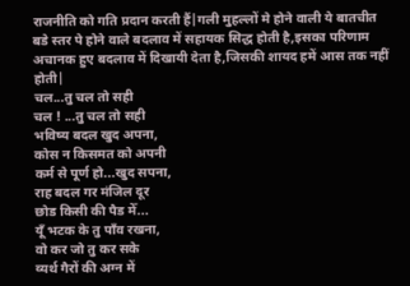राजनीति को गति प्रदान करती हैं|गली मुहल्लों मे होने वाली ये बातचीत बडे स्तर पे होने वाले बदलाव में सहायक सिद्ध होती है,इसका परिणाम अचानक हुए बदलाव में दिखायी देता है,जिसकी शायद हमें आस तक नहीं होती|
चल...तु चल तो सही
चल ! ...तु चल तो सही
भविष्य बदल खुद अपना,
कोस न किसमत को अपनी
कर्म से पूर्ण हो...खुद सपना,
राह बदल गर मंजिल दूर
छोड किसी की पैड मेँ...
यूँ भटक के तु पाँव रखना,
वो कर जो तु कर सके
व्यर्थ गैरों की अग्न में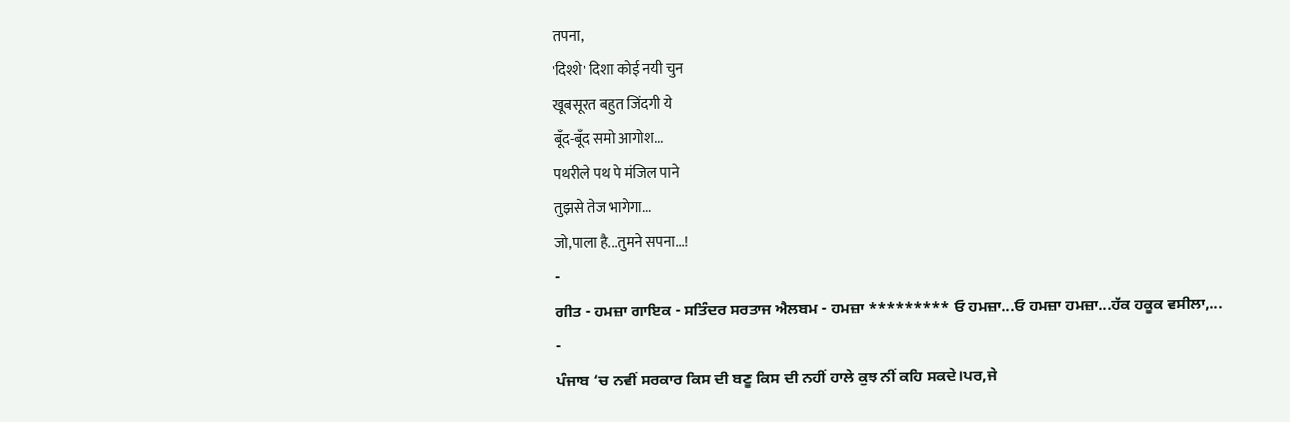तपना,
'दिश्शे' दिशा कोई नयी चुन
खूबसूरत बहुत जिंदगी ये
बूँद-बूँद समो आगोश...
पथरीले पथ पे मंजिल पाने
तुझसे तेज भागेगा...
जो,पाला है...तुमने सपना...!
-
ਗੀਤ - ਹਮਜ਼ਾ ਗਾਇਕ - ਸਤਿੰਦਰ ਸਰਤਾਜ ਐਲਬਮ - ਹਮਜ਼ਾ ********* ਓ ਹਮਜ਼ਾ...ਓ ਹਮਜ਼ਾ ਹਮਜ਼ਾ...ਹੱਕ ਹਕੂਕ ਵਸੀਲਾ,...
-
ਪੰਜਾਬ ‘ਚ ਨਵੀਂ ਸਰਕਾਰ ਕਿਸ ਦੀ ਬਣੂ ਕਿਸ ਦੀ ਨਹੀਂ ਹਾਲੇ ਕੁਝ ਨੀਂ ਕਹਿ ਸਕਦੇ।ਪਰ,ਜੇ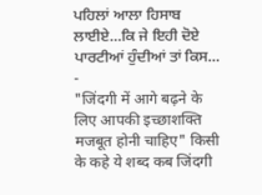ਪਹਿਲਾਂ ਆਲਾ ਹਿਸਾਬ ਲਾਈਏ...ਕਿ ਜੇ ਇਹੀ ਦੋਏ ਪਾਰਟੀਆਂ ਹੁੰਦੀਆਂ ਤਾਂ ਕਿਸ...
-
"जिंदगी में आगे बढ़ने के लिए आपकी इच्छाशक्ति मजबूत होनी चाहिए" किसी के कहे ये शब्द कब जिंदगी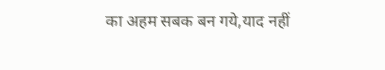का अहम सबक बन गये,याद नहीं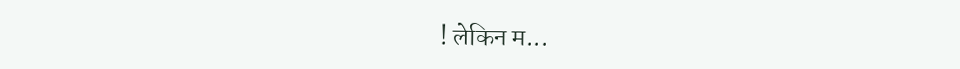! लेकिन म...